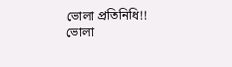ভোলা প্রতিনিধি!!
ভোলা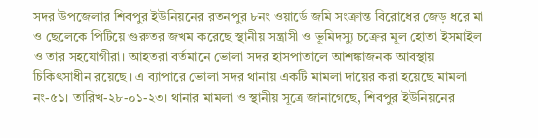সদর উপজেলার শিবপুর ইউনিয়নের রতনপুর ৮নং ওয়ার্ডে জমি সংক্রান্ত বিরোধের জেড় ধরে মা ও ছেলেকে পিটিয়ে গুরুতর জখম করেছে স্থানীয় সন্ত্রাসী ও ভূমিদস্যু চক্রের মূল হোতা ইসমাইল ও তার সহযোগীরা। আহতরা বর্তমানে ভোলা সদর হাসপাতালে আশঙ্কাজনক আবস্থায় চিকিৎসাধীন রয়েছে। এ ব্যাপারে ভোলা সদর থানায় একটি মামলা দায়ের করা হয়েছে মামলা নং-৫১। তারিখ-২৮-০১-২৩। থানার মামলা ও স্থানীয় সূত্রে জানাগেছে, শিবপুর ইউনিয়নের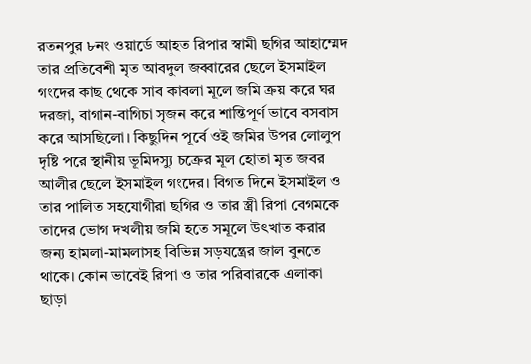রতনপুর ৮নং ওয়ার্ডে আহত রিপার স্বামী ছগির আহাম্মেদ তার প্রতিবেশী মৃত আবদুল জব্বারের ছেলে ইসমাইল গংদের কাছ থেকে সাব কাবলা মূলে জমি ক্রয় করে ঘর দরজা, বাগান-বাগিচা সৃজন করে শান্তিপূর্ণ ভাবে বসবাস করে আসছিলো। কিছুদিন পূর্বে ওই জমির উপর লোলুপ দৃষ্টি পরে স্থানীয় ভূমিদস্যু চক্রের মূল হোতা মৃত জবর আলীর ছেলে ইসমাইল গংদের। বিগত দিনে ইসমাইল ও তার পালিত সহযোগীরা ছগির ও তার স্ত্রী রিপা বেগমকে তাদের ভোগ দখলীয় জমি হতে সমূলে উৎখাত করার জন্য হামলা-মামলাসহ বিভিন্ন সড়যন্ত্রের জাল বুনতে থাকে। কোন ভাবেই রিপা ও তার পরিবারকে এলাকা ছাড়া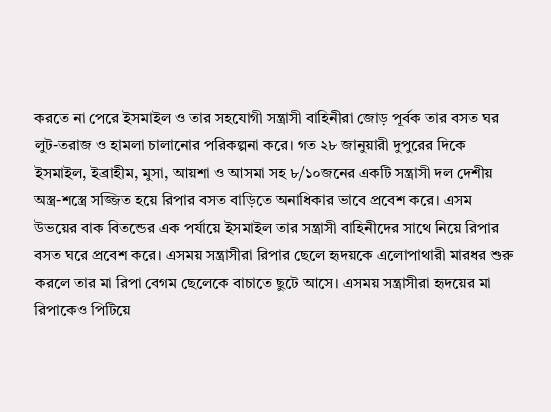করতে না পেরে ইসমাইল ও তার সহযোগী সন্ত্রাসী বাহিনীরা জোড় পূর্বক তার বসত ঘর লুট-তরাজ ও হামলা চালানোর পরিকল্পনা করে। গত ২৮ জানুয়ারী দুপুরের দিকে ইসমাইল, ইব্রাহীম, মুসা, আয়শা ও আসমা সহ ৮/১০জনের একটি সন্ত্রাসী দল দেশীয় অস্ত্র-শস্ত্রে সজ্জিত হয়ে রিপার বসত বাড়িতে অনাধিকার ভাবে প্রবেশ করে। এসম উভয়ের বাক বিতন্ডের এক পর্যায়ে ইসমাইল তার সন্ত্রাসী বাহিনীদের সাথে নিয়ে রিপার বসত ঘরে প্রবেশ করে। এসময় সন্ত্রাসীরা রিপার ছেলে হৃদয়কে এলোপাথারী মারধর শুরু করলে তার মা রিপা বেগম ছেলেকে বাচাতে ছুটে আসে। এসময় সন্ত্রাসীরা হৃদয়ের মা রিপাকেও পিটিয়ে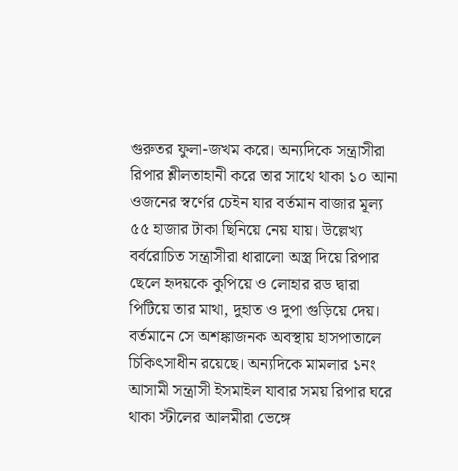গুরুতর ফুলা-জখম করে। অন্যদিকে সন্ত্রাসীরা রিপার শ্লীলতাহানী করে তার সাথে থাকা ১০ আনা ওজনের স্বর্ণের চেইন যার বর্তমান বাজার মূল্য ৫৫ হাজার টাকা ছিনিয়ে নেয় যায়। উল্লেখ্য বর্বরোচিত সন্ত্রাসীরা ধারালো অস্ত্র দিয়ে রিপার ছেলে হৃদয়কে কুপিয়ে ও লোহার রড দ্বারা পিটিয়ে তার মাথা, দুহাত ও দুপা গুড়িয়ে দেয়। বর্তমানে সে অশঙ্কাজনক অবস্থায় হাসপাতালে চিকিৎসাধীন রয়েছে। অন্যদিকে মামলার ১নং আসামী সন্ত্রাসী ইসমাইল যাবার সময় রিপার ঘরে থাকা স্টীলের আলমীরা ভেঙ্গে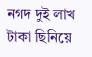নগদ দুই লাখ টাকা ছিনিয়ে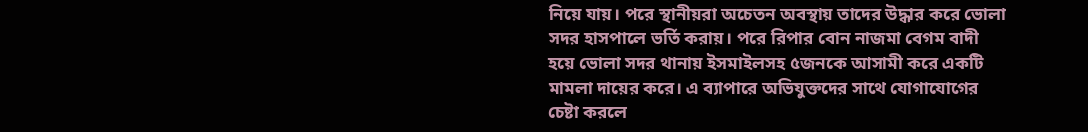নিয়ে যায়। পরে স্থানীয়রা অচেতন অবস্থায় তাদের উদ্ধার করে ভোলা সদর হাসপালে ভর্তি করায়। পরে রিপার বোন নাজমা বেগম বাদী হয়ে ভোলা সদর থানায় ইসমাইলসহ ৫জনকে আসামী করে একটি মামলা দায়ের করে। এ ব্যাপারে অভিযুক্তদের সাথে যোগাযোগের চেষ্টা করলে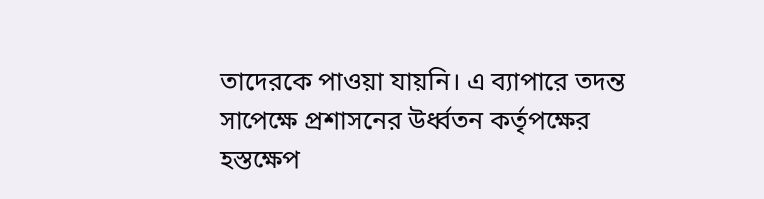তাদেরকে পাওয়া যায়নি। এ ব্যাপারে তদন্ত সাপেক্ষে প্রশাসনের উর্ধ্বতন কর্তৃপক্ষের হস্তক্ষেপ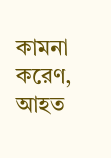কামনা করেণ, আহত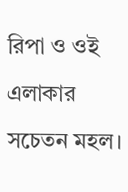রিপা ও ওই এলাকার সচেতন মহল।